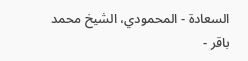السعادة - المحمودي، الشيخ محمد باقر -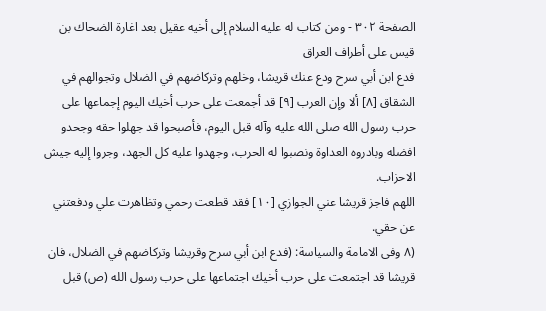الصفحة ٣٠٢ - ومن كتاب له عليه السلام إلى أخيه عقيل بعد اغارة الضحاك بن قيس على أطراف العراق
فدع ابن أبي سرح ودع عنك قريشا، وخلهم وتركاضهم في الضلال وتجوالهم في الشقاق [٨] ألا وإن العرب [٩] قد أجمعت على حرب أخيك اليوم إجماعها على حرب رسول الله صلى الله عليه وآله قبل اليوم، فأصبحوا قد جهلوا حقه وجحدو افضله وبادروه العداوة ونصبوا له الحرب، وجهدوا عليه كل الجهد، وجروا إليه جيش الاحزاب.
اللهم فاجز قريشا عني الجوازي [١٠] فقد قطعت رحمي وتظاهرت علي ودفعتني عن حقي.
(٨ وفى الامامة والسياسة: (فدع ابن أبي سرح وقريشا وتركاضهم في الضلال، فان قريشا قد اجتمعت على حرب أخيك اجتماعها على حرب رسول الله (ص) قبل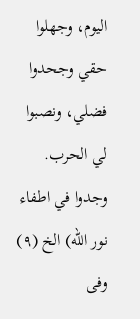اليوم، وجهلوا حقي وجحدوا فضلي، ونصبوا لي الحرب.
وجدوا في اطفاء نور الله) الخ (٩) وفى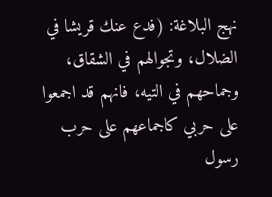نهج البلاغة: (فدع عنك قريشا في الضلال، وتجوالهم في الشقاق، وجماحهم في التيه، فانهم قد اجمعوا على حربي كاجماعهم على حرب رسول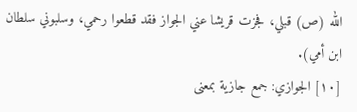الله (ص) قبلي، فجزت قريشا عني الجواز فقد قطعوا رحمي، وسلبوني سلطان ابن أمي).
[١٠] الجوازي: جمع جازية بمعنى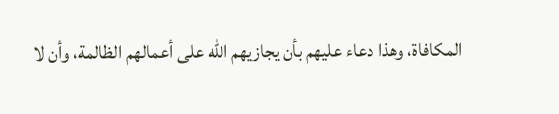المكافاة، وهذا دعاء عليهم بأن يجازيهم الله على أعمالهم الظالمة، وأن لا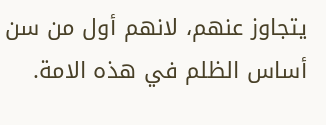يتجاوز عنهم، لانهم أول من سن أساس الظلم في هذه الامة.